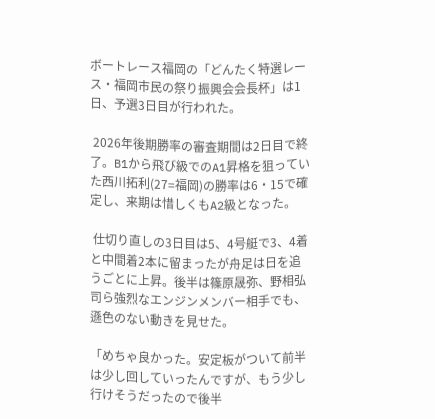ボートレース福岡の「どんたく特選レース・福岡市民の祭り振興会会長杯」は1日、予選3日目が行われた。

 2026年後期勝率の審査期間は2日目で終了。B1から飛び級でのA1昇格を狙っていた西川拓利(27=福岡)の勝率は6・15で確定し、来期は惜しくもA2級となった。

 仕切り直しの3日目は5、4号艇で3、4着と中間着2本に留まったが舟足は日を追うごとに上昇。後半は篠原晟弥、野相弘司ら強烈なエンジンメンバー相手でも、遜色のない動きを見せた。

「めちゃ良かった。安定板がついて前半は少し回していったんですが、もう少し行けそうだったので後半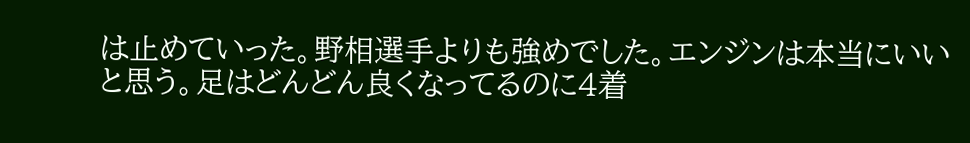は止めていった。野相選手よりも強めでした。エンジンは本当にいいと思う。足はどんどん良くなってるのに4着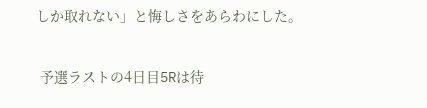しか取れない」と悔しさをあらわにした。

 予選ラストの4日目5Rは待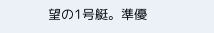望の1号艇。準優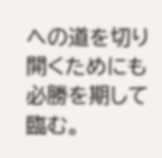への道を切り開くためにも必勝を期して臨む。